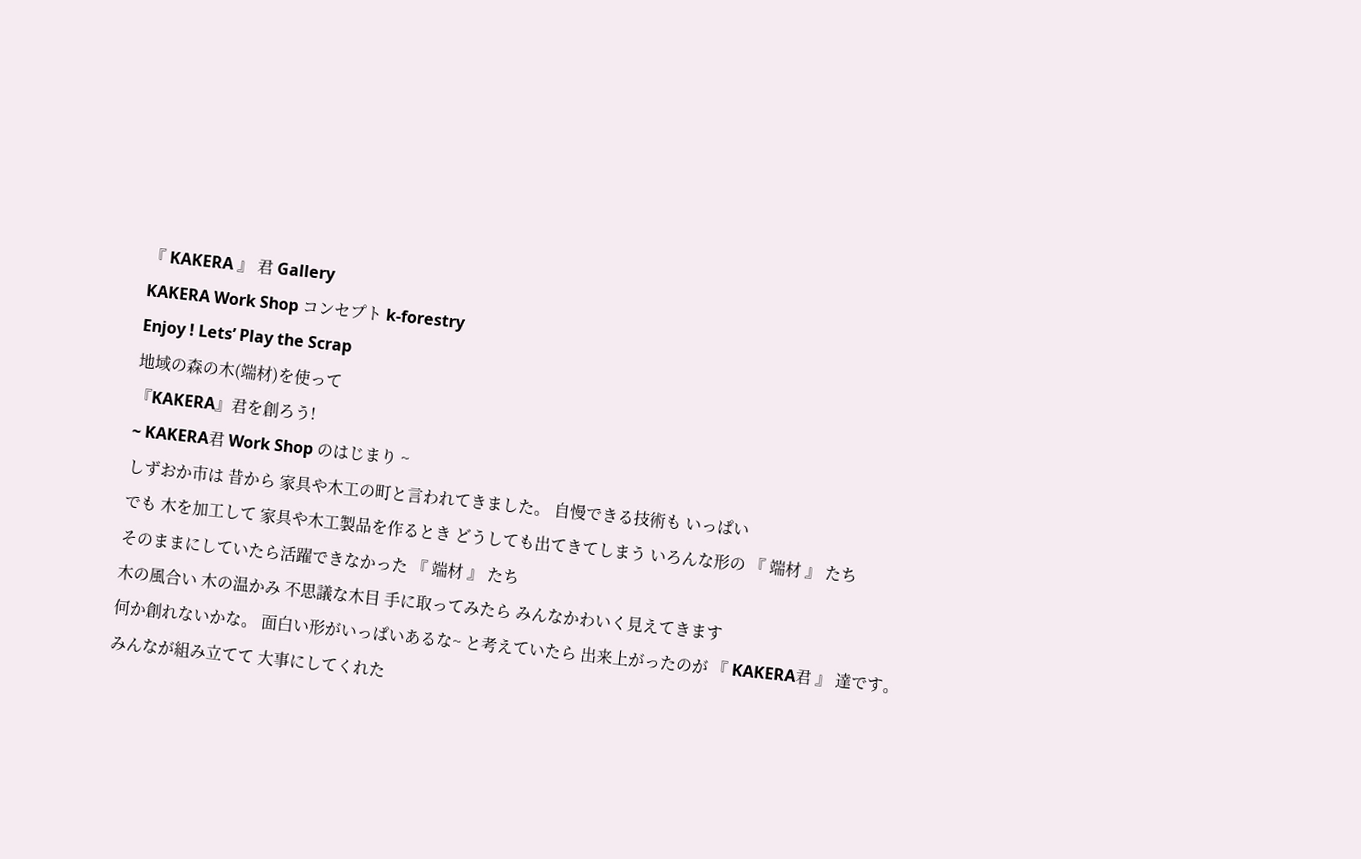『 KAKERA 』 君 Gallery
KAKERA Work Shop コンセプト k-forestry
Enjoy ! Lets’ Play the Scrap
地域の森の木(端材)を使って
『KAKERA』君を創ろう!
~ KAKERA君 Work Shop のはじまり ~
しずおか市は 昔から 家具や木工の町と言われてきました。 自慢できる技術も いっぱい
でも 木を加工して 家具や木工製品を作るとき どうしても出てきてしまう いろんな形の 『 端材 』 たち
そのままにしていたら活躍できなかった 『 端材 』 たち
木の風合い 木の温かみ 不思議な木目 手に取ってみたら みんなかわいく見えてきます
何か創れないかな。 面白い形がいっぱいあるな~ と考えていたら 出来上がったのが 『 KAKERA君 』 達です。
みんなが組み立てて 大事にしてくれた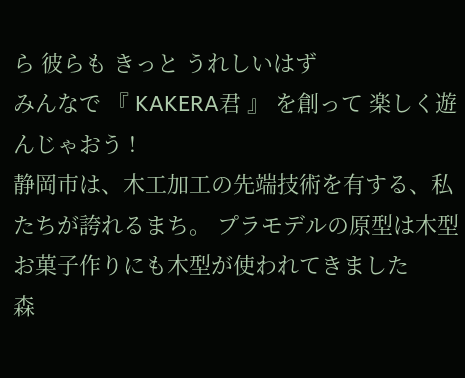ら 彼らも きっと うれしいはず
みんなで 『 KAKERA君 』 を創って 楽しく遊んじゃおう !
静岡市は、木工加工の先端技術を有する、私たちが誇れるまち。 プラモデルの原型は木型 お菓子作りにも木型が使われてきました
森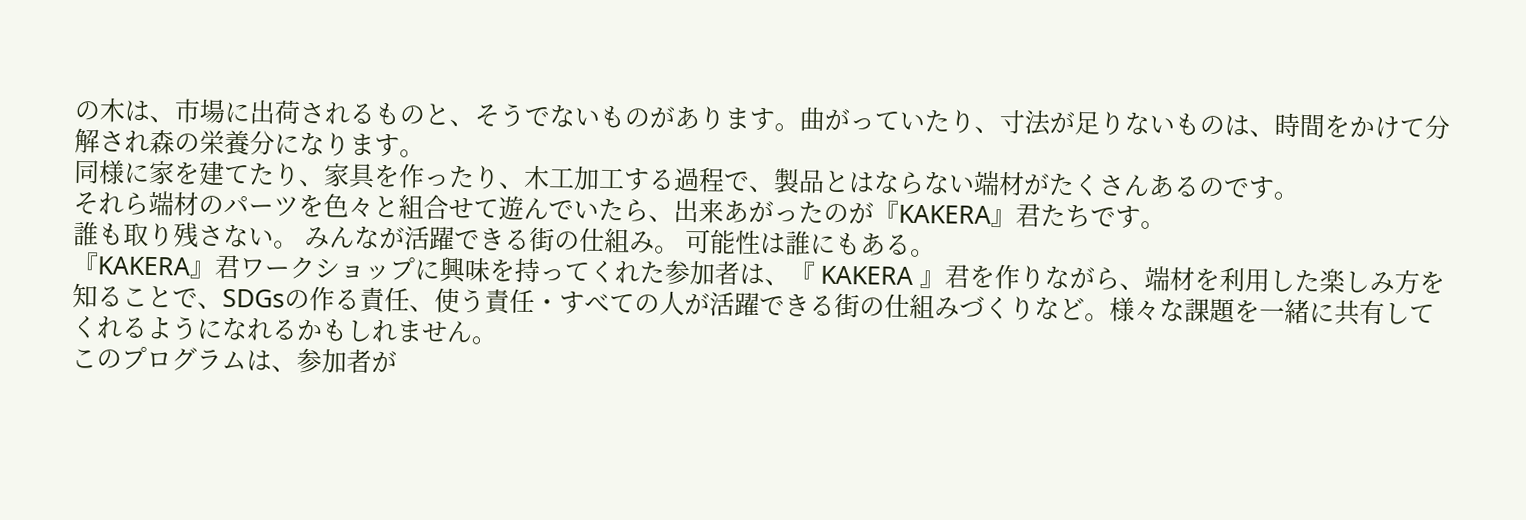の木は、市場に出荷されるものと、そうでないものがあります。曲がっていたり、寸法が足りないものは、時間をかけて分解され森の栄養分になります。
同様に家を建てたり、家具を作ったり、木工加工する過程で、製品とはならない端材がたくさんあるのです。
それら端材のパーツを色々と組合せて遊んでいたら、出来あがったのが『KAKERA』君たちです。
誰も取り残さない。 みんなが活躍できる街の仕組み。 可能性は誰にもある。
『KAKERA』君ワークショップに興味を持ってくれた参加者は、『 KAKERA 』君を作りながら、端材を利用した楽しみ方を知ることで、SDGsの作る責任、使う責任・すべての人が活躍できる街の仕組みづくりなど。様々な課題を一緒に共有してくれるようになれるかもしれません。
このプログラムは、参加者が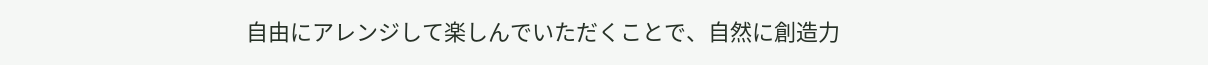自由にアレンジして楽しんでいただくことで、自然に創造力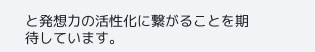と発想力の活性化に繋がることを期待しています。